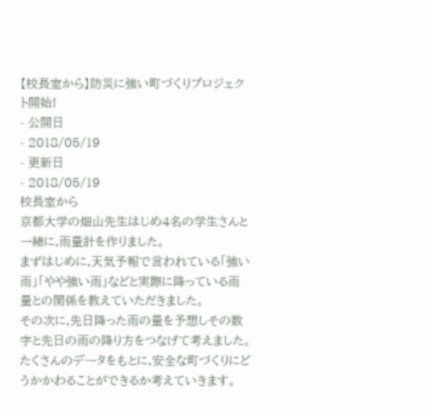【校長室から】防災に強い町づくりプロジェクト開始!
- 公開日
- 2018/05/19
- 更新日
- 2018/05/19
校長室から
京都大学の畑山先生はじめ4名の学生さんと一緒に,雨量計を作りました。
まずはじめに,天気予報で言われている「強い雨」「やや強い雨」などと実際に降っている雨量との関係を教えていただきました。
その次に,先日降った雨の量を予想しその数字と先日の雨の降り方をつなげて考えました。たくさんのデータをもとに,安全な町づくりにどうかかわることができるか考えていきます。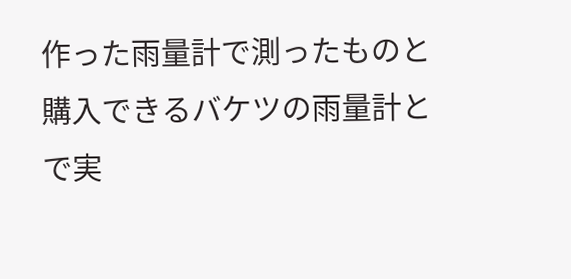作った雨量計で測ったものと購入できるバケツの雨量計とで実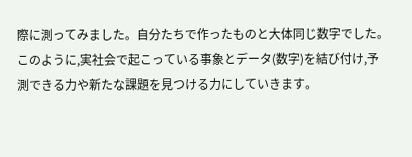際に測ってみました。自分たちで作ったものと大体同じ数字でした。
このように,実社会で起こっている事象とデータ(数字)を結び付け,予測できる力や新たな課題を見つける力にしていきます。